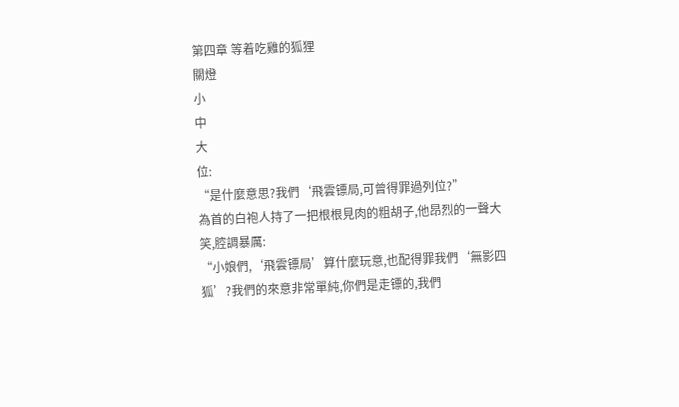第四章 等着吃雞的狐狸
關燈
小
中
大
位:
“是什麼意思?我們‘飛雲镖局,可曾得罪過列位?”
為首的白袍人持了一把根根見肉的粗胡子,他昂烈的一聲大笑,腔調暴厲:
“小娘們,‘飛雲镖局’算什麼玩意,也配得罪我們‘無影四狐’?我們的來意非常單純,你們是走镖的,我們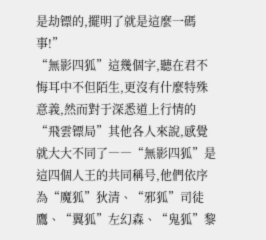是劫镖的,擺明了就是這麼一碼事!”
“無影四狐”這幾個字,聽在君不悔耳中不但陌生,更沒有什麼特殊意義,然而對于深悉道上行情的“飛雲镖局”其他各人來說,感覺就大大不同了――“無影四狐”是這四個人王的共同稱号,他們依序為“魔狐”狄清、“邪狐”司徒鷹、“翼狐”左幻森、“鬼狐”黎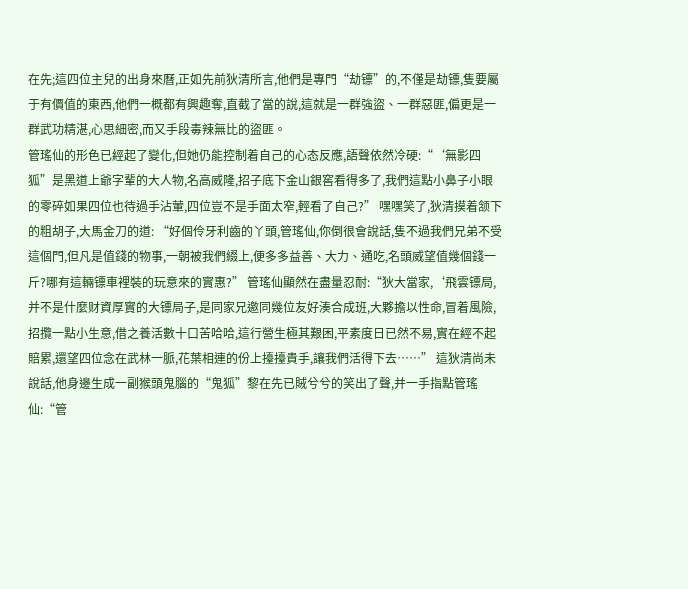在先;這四位主兒的出身來曆,正如先前狄清所言,他們是專門“劫镖”的,不僅是劫镖,隻要屬于有價值的東西,他們一概都有興趣奪,直截了當的說,這就是一群強盜、一群惡匪,偏更是一群武功精湛,心思細密,而又手段毒辣無比的盜匪。
管瑤仙的形色已經起了變化,但她仍能控制着自己的心态反應,語聲依然冷硬:“‘無影四狐”是黑道上爺字輩的大人物,名高威隆,招子底下金山銀窖看得多了,我們這點小鼻子小眼的零碎如果四位也待過手沾葷,四位豈不是手面太窄,輕看了自己?” 嘿嘿笑了,狄清摸着颔下的粗胡子,大馬金刀的道: “好個伶牙利齒的丫頭,管瑤仙,你倒很會說話,隻不過我們兄弟不受這個門,但凡是值錢的物事,一朝被我們綴上,便多多益善、大力、通吃,名頭威望值幾個錢一斤?哪有這輛镖車裡裝的玩意來的實惠?” 管瑤仙顯然在盡量忍耐:“狄大當家,‘飛雲镖局,并不是什麼财資厚實的大镖局子,是同家兄邀同幾位友好湊合成班,大夥擔以性命,冒着風險,招攬一點小生意,借之養活數十口苦哈哈,這行營生極其艱困,平素度日已然不易,實在經不起賠累,還望四位念在武林一脈,花葉相連的份上擡擡貴手,讓我們活得下去……” 這狄清尚未說話,他身邊生成一副猴頭鬼腦的“鬼狐”黎在先已賊兮兮的笑出了聲,并一手指點管瑤仙:“管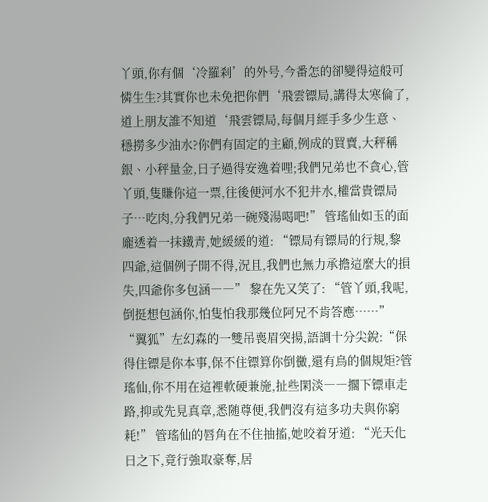丫頭,你有個‘冷羅刹’的外号,今番怎的卻變得這般可憐生生?其實你也未免把你們‘飛雲镖局,講得太寒倫了,道上朋友誰不知道‘飛雲镖局,每個月經手多少生意、穩撈多少油水?你們有固定的主顧,例成的買賣,大秤稱銀、小秤量金,日子過得安逸着哩;我們兄弟也不貪心,管丫頭,隻賺你這一票,往後便河水不犯井水,權當貴镖局子…吃肉,分我們兄弟一碗殘湯喝吧!” 管瑤仙如玉的面龐透着一抹鐵青,她緩緩的道: “镖局有镖局的行規,黎四爺,這個例子開不得,況且,我們也無力承擔這麼大的損失,四爺你多包涵――” 黎在先又笑了: “管丫頭,我呢,倒挺想包涵你,怕隻怕我那幾位阿兄不肯答應……” “翼狐”左幻森的一雙吊喪眉突揚,語調十分尖銳:“保得住镖是你本事,保不住镖算你倒黴,還有鳥的個規矩?管瑤仙,你不用在這裡軟硬兼施,扯些閑淡――擱下镖車走路,抑或先見真章,悉随尊便,我們沒有這多功夫與你窮耗!” 管瑤仙的唇角在不住抽搐,她咬着牙道: “光天化日之下,竟行強取豪奪,居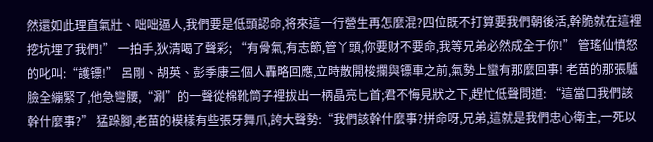然還如此理直氣壯、咄咄逼人,我們要是低頭認命,将來這一行營生再怎麼混?四位既不打算要我們朝後活,幹脆就在這裡挖坑埋了我們!” 一拍手,狄清喝了聲彩; “有骨氣,有志節,管丫頭,你要财不要命,我等兄弟必然成全于你!” 管瑤仙憤怒的叱叫:“護镖!” 呂剛、胡英、彭季康三個人轟略回應,立時散開梭攔與镖車之前,氣勢上蠻有那麼回事! 老苗的那張驢臉全繃緊了,他急彎腰,“涮”的一聲從棉靴筒子裡拔出一柄晶亮匕首;君不悔見狀之下,趕忙低聲問道: “這當口我們該幹什麼事?” 猛跺腳,老苗的模樣有些張牙舞爪,誇大聲勢:“我們該幹什麼事?拼命呀,兄弟,這就是我們忠心衛主,一死以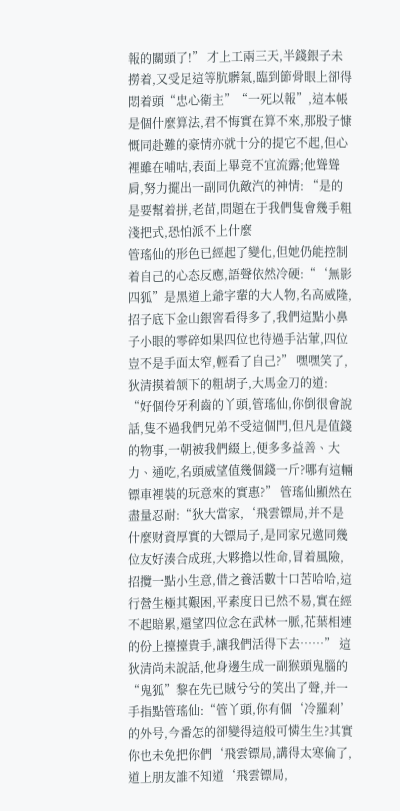報的關頭了!” 才上工兩三天,半錢銀子未撈着,又受足這等肮髒氣,臨到節骨眼上卻得悶着頭“忠心衛主”“一死以報”,這本帳是個什麼算法,君不悔實在算不來,那股子慷慨同赴難的豪情亦就十分的提它不起,但心裡雖在哺咕,表面上畢竟不宜流露;他聳聳肩,努力擺出一副同仇敵汽的神情: “是的是要幫着拼,老苗,問題在于我們隻會幾手粗淺把式,恐怕派不上什麼
管瑤仙的形色已經起了變化,但她仍能控制着自己的心态反應,語聲依然冷硬:“‘無影四狐”是黑道上爺字輩的大人物,名高威隆,招子底下金山銀窖看得多了,我們這點小鼻子小眼的零碎如果四位也待過手沾葷,四位豈不是手面太窄,輕看了自己?” 嘿嘿笑了,狄清摸着颔下的粗胡子,大馬金刀的道: “好個伶牙利齒的丫頭,管瑤仙,你倒很會說話,隻不過我們兄弟不受這個門,但凡是值錢的物事,一朝被我們綴上,便多多益善、大力、通吃,名頭威望值幾個錢一斤?哪有這輛镖車裡裝的玩意來的實惠?” 管瑤仙顯然在盡量忍耐:“狄大當家,‘飛雲镖局,并不是什麼财資厚實的大镖局子,是同家兄邀同幾位友好湊合成班,大夥擔以性命,冒着風險,招攬一點小生意,借之養活數十口苦哈哈,這行營生極其艱困,平素度日已然不易,實在經不起賠累,還望四位念在武林一脈,花葉相連的份上擡擡貴手,讓我們活得下去……” 這狄清尚未說話,他身邊生成一副猴頭鬼腦的“鬼狐”黎在先已賊兮兮的笑出了聲,并一手指點管瑤仙:“管丫頭,你有個‘冷羅刹’的外号,今番怎的卻變得這般可憐生生?其實你也未免把你們‘飛雲镖局,講得太寒倫了,道上朋友誰不知道‘飛雲镖局,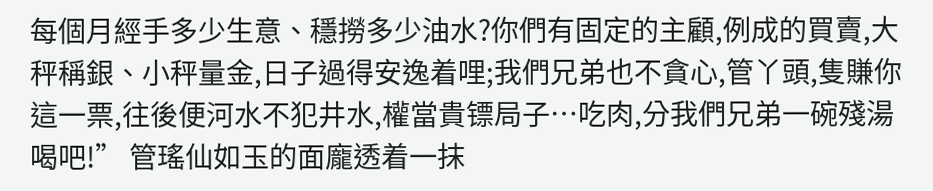每個月經手多少生意、穩撈多少油水?你們有固定的主顧,例成的買賣,大秤稱銀、小秤量金,日子過得安逸着哩;我們兄弟也不貪心,管丫頭,隻賺你這一票,往後便河水不犯井水,權當貴镖局子…吃肉,分我們兄弟一碗殘湯喝吧!” 管瑤仙如玉的面龐透着一抹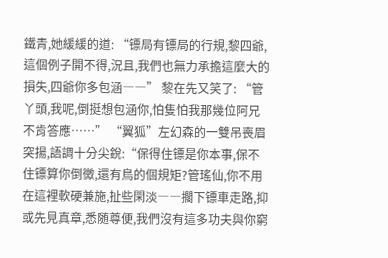鐵青,她緩緩的道: “镖局有镖局的行規,黎四爺,這個例子開不得,況且,我們也無力承擔這麼大的損失,四爺你多包涵――” 黎在先又笑了: “管丫頭,我呢,倒挺想包涵你,怕隻怕我那幾位阿兄不肯答應……” “翼狐”左幻森的一雙吊喪眉突揚,語調十分尖銳:“保得住镖是你本事,保不住镖算你倒黴,還有鳥的個規矩?管瑤仙,你不用在這裡軟硬兼施,扯些閑淡――擱下镖車走路,抑或先見真章,悉随尊便,我們沒有這多功夫與你窮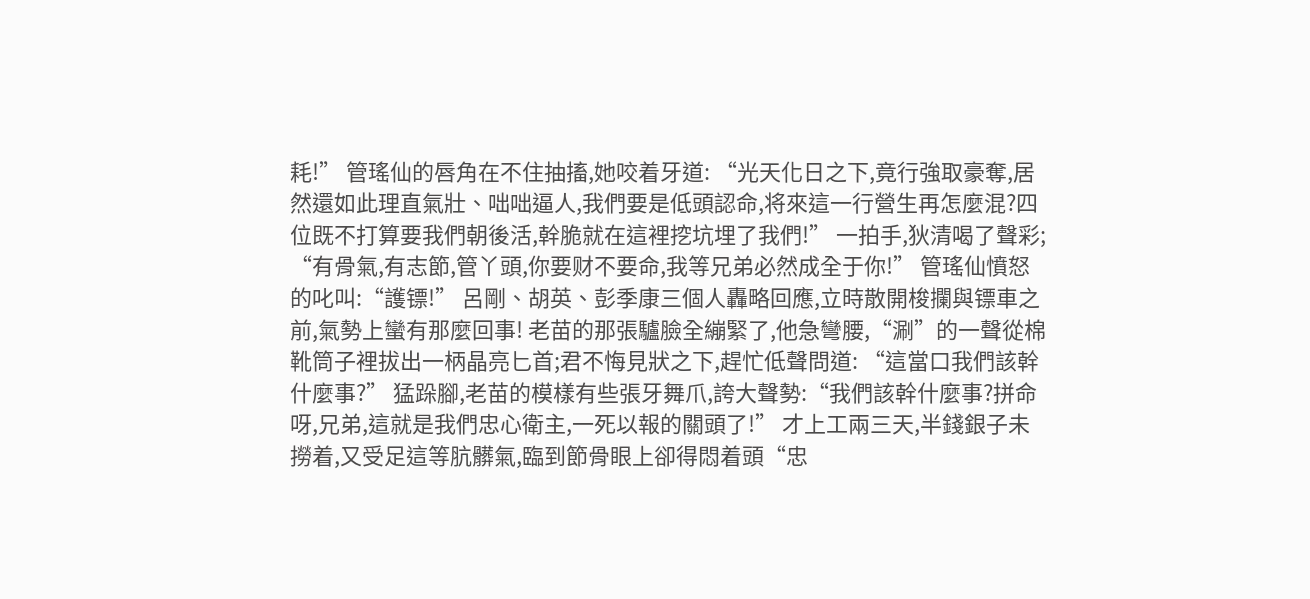耗!” 管瑤仙的唇角在不住抽搐,她咬着牙道: “光天化日之下,竟行強取豪奪,居然還如此理直氣壯、咄咄逼人,我們要是低頭認命,将來這一行營生再怎麼混?四位既不打算要我們朝後活,幹脆就在這裡挖坑埋了我們!” 一拍手,狄清喝了聲彩; “有骨氣,有志節,管丫頭,你要财不要命,我等兄弟必然成全于你!” 管瑤仙憤怒的叱叫:“護镖!” 呂剛、胡英、彭季康三個人轟略回應,立時散開梭攔與镖車之前,氣勢上蠻有那麼回事! 老苗的那張驢臉全繃緊了,他急彎腰,“涮”的一聲從棉靴筒子裡拔出一柄晶亮匕首;君不悔見狀之下,趕忙低聲問道: “這當口我們該幹什麼事?” 猛跺腳,老苗的模樣有些張牙舞爪,誇大聲勢:“我們該幹什麼事?拼命呀,兄弟,這就是我們忠心衛主,一死以報的關頭了!” 才上工兩三天,半錢銀子未撈着,又受足這等肮髒氣,臨到節骨眼上卻得悶着頭“忠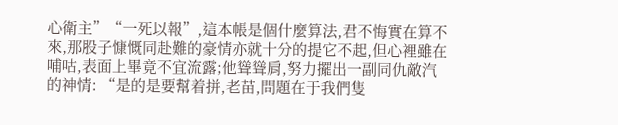心衛主”“一死以報”,這本帳是個什麼算法,君不悔實在算不來,那股子慷慨同赴難的豪情亦就十分的提它不起,但心裡雖在哺咕,表面上畢竟不宜流露;他聳聳肩,努力擺出一副同仇敵汽的神情: “是的是要幫着拼,老苗,問題在于我們隻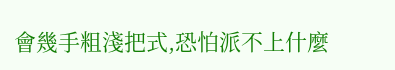會幾手粗淺把式,恐怕派不上什麼